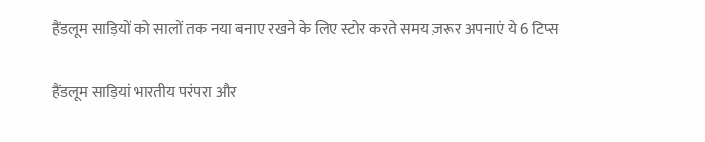हैंडलूम साड़ियों को सालों तक नया बनाए रखने के लिए स्टोर करते समय ज़रूर अपनाएं ये 6 टिप्स

हैंडलूम साड़ियां भारतीय परंपरा और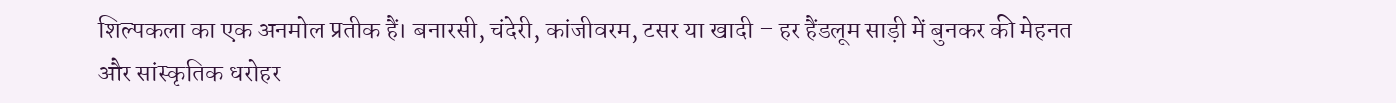शिल्पकला का एक अनमोल प्रतीक हैं। बनारसी, चंदेरी, कांजीवरम, टसर या खादी – हर हैंडलूम साड़ी में बुनकर की मेहनत और सांस्कृतिक धरोहर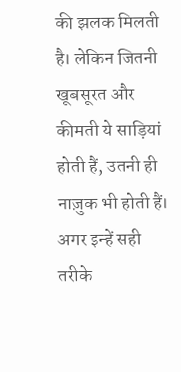की झलक मिलती है। लेकिन जितनी खूबसूरत और कीमती ये साड़ियां होती हैं, उतनी ही नाज़ुक भी होती हैं। अगर इन्हें सही तरीके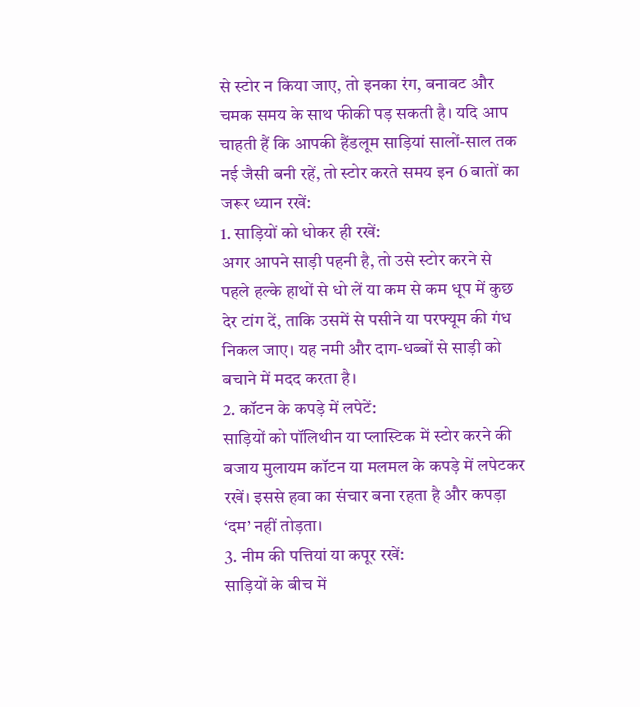से स्टोर न किया जाए, तो इनका रंग, बनावट और चमक समय के साथ फीकी पड़ सकती है। यदि आप चाहती हैं कि आपकी हैंडलूम साड़ियां सालों-साल तक नई जैसी बनी रहें, तो स्टोर करते समय इन 6 बातों का जरूर ध्यान रखें:
1. साड़ियों को धोकर ही रखें:
अगर आपने साड़ी पहनी है, तो उसे स्टोर करने से पहले हल्के हाथों से धो लें या कम से कम धूप में कुछ देर टांग दें, ताकि उसमें से पसीने या परफ्यूम की गंध निकल जाए। यह नमी और दाग-धब्बों से साड़ी को बचाने में मदद करता है।
2. कॉटन के कपड़े में लपेटें:
साड़ियों को पॉलिथीन या प्लास्टिक में स्टोर करने की बजाय मुलायम कॉटन या मलमल के कपड़े में लपेटकर रखें। इससे हवा का संचार बना रहता है और कपड़ा ‘दम’ नहीं तोड़ता।
3. नीम की पत्तियां या कपूर रखें:
साड़ियों के बीच में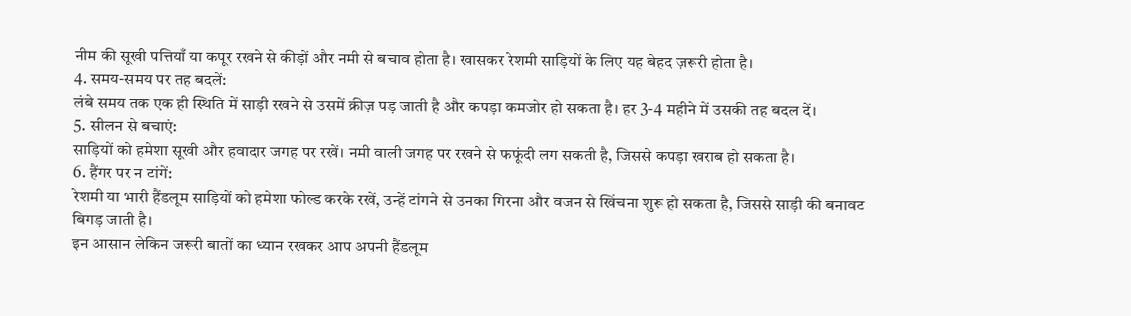नीम की सूखी पत्तियाँ या कपूर रखने से कीड़ों और नमी से बचाव होता है। खासकर रेशमी साड़ियों के लिए यह बेहद ज़रूरी होता है।
4. समय-समय पर तह बदलें:
लंबे समय तक एक ही स्थिति में साड़ी रखने से उसमें क्रीज़ पड़ जाती है और कपड़ा कमजोर हो सकता है। हर 3-4 महीने में उसकी तह बदल दें।
5. सीलन से बचाएं:
साड़ियों को हमेशा सूखी और हवादार जगह पर रखें। नमी वाली जगह पर रखने से फफूंदी लग सकती है, जिससे कपड़ा खराब हो सकता है।
6. हैंगर पर न टांगें:
रेशमी या भारी हैंडलूम साड़ियों को हमेशा फोल्ड करके रखें, उन्हें टांगने से उनका गिरना और वजन से खिंचना शुरू हो सकता है, जिससे साड़ी की बनावट बिगड़ जाती है।
इन आसान लेकिन जरूरी बातों का ध्यान रखकर आप अपनी हैंडलूम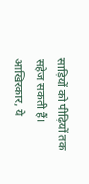साड़ियों को पीढ़ियों तक सहेज सकती हैं। आखिरकार, ये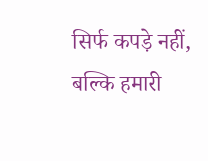सिर्फ कपड़े नहीं, बल्कि हमारी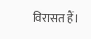विरासत हैं।